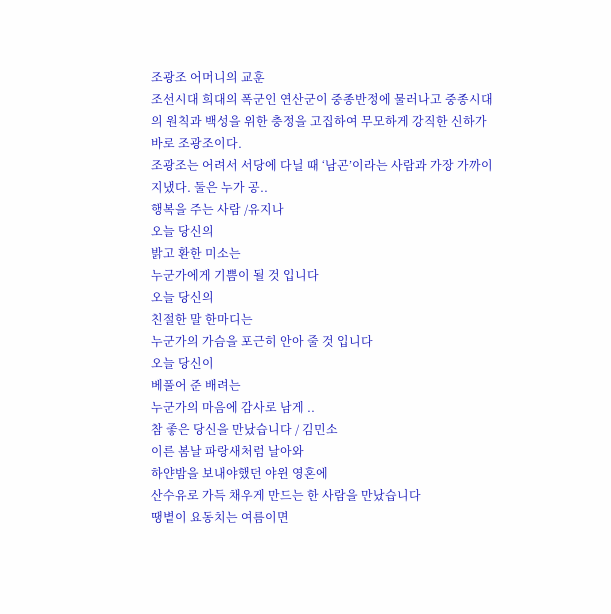조광조 어머니의 교훈
조선시대 희대의 폭군인 연산군이 중종반정에 물러나고 중종시대의 원칙과 백성을 위한 충정을 고집하여 무모하게 강직한 신하가 바로 조광조이다.
조광조는 어려서 서당에 다닐 때 ‘남곤’이라는 사람과 가장 가까이 지냈다. 둘은 누가 공..
행복을 주는 사람 /유지나
오늘 당신의
밝고 환한 미소는
누군가에게 기쁨이 될 것 입니다
오늘 당신의
친절한 말 한마디는
누군가의 가슴을 포근히 안아 줄 것 입니다
오늘 당신이
베풀어 준 배려는
누군가의 마음에 감사로 남게 ..
참 좋은 당신을 만났습니다 / 김민소
이른 봄날 파랑새처럼 날아와
하얀밤을 보내야했던 야윈 영혼에
산수유로 가득 채우게 만드는 한 사람을 만났습니다
땡볕이 요동치는 여름이면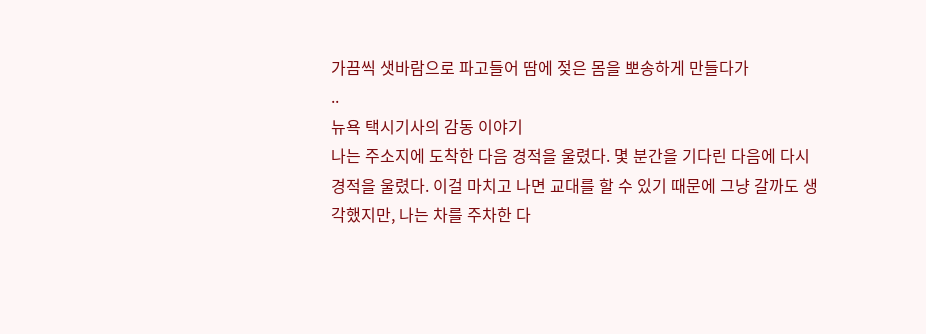가끔씩 샛바람으로 파고들어 땀에 젖은 몸을 뽀송하게 만들다가
..
뉴욕 택시기사의 감동 이야기
나는 주소지에 도착한 다음 경적을 울렸다. 몇 분간을 기다린 다음에 다시 경적을 울렸다. 이걸 마치고 나면 교대를 할 수 있기 때문에 그냥 갈까도 생각했지만, 나는 차를 주차한 다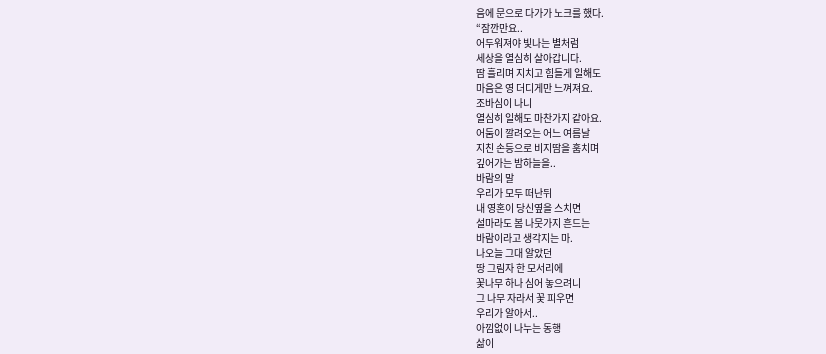음에 문으로 다가가 노크를 했다.
“잠깐만요..
어두워져야 빛나는 별처럼
세상을 열심히 살아갑니다.
땀 흘리며 지치고 힘들게 일해도
마음은 영 더디게만 느껴져요.
조바심이 나니
열심히 일해도 마찬가지 같아요.
어둠이 깔려오는 어느 여름날
지친 손등으로 비지땀을 훔치며
깊어가는 밤하늘을..
바람의 말
우리가 모두 떠난뒤
내 영혼이 당신옆을 스치면
설마라도 봄 나뭇가지 흔드는
바람이라고 생각지는 마.
나오늘 그대 알았던
땅 그림자 한 모서리에
꽃나무 하나 심어 놓으려니
그 나무 자라서 꽃 피우면
우리가 알아서..
아낌없이 나누는 동행
삶이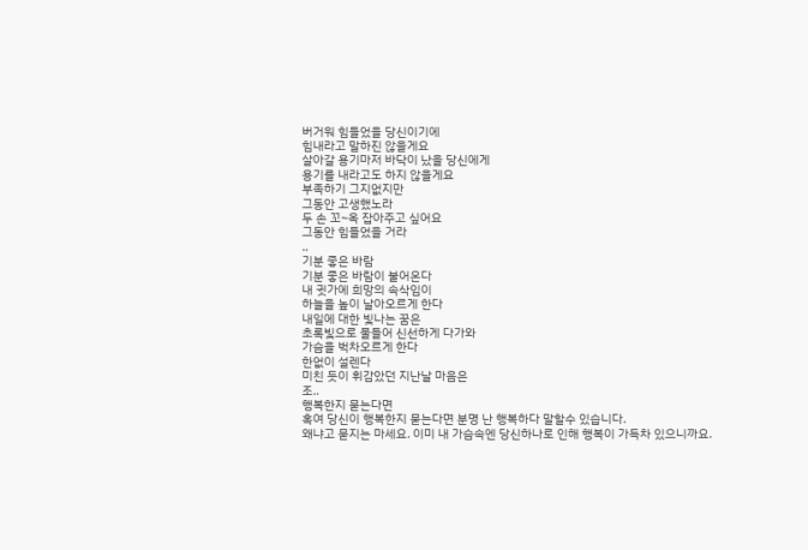버거워 힘들었을 당신이기에
힘내라고 말하진 않을게요
살아갈 용기마저 바닥이 났을 당신에게
용기를 내라고도 하지 않을게요
부족하기 그지없지만
그동안 고생했노라
두 손 꼬~옥 잡아주고 싶어요
그동안 힘들었을 거라
..
기분 좋은 바람
기분 좋은 바람이 불어온다
내 귓가에 희망의 속삭임이
하늘을 높이 날아오르게 한다
내일에 대한 빛나는 꿈은
초록빛으로 물들어 신선하게 다가와
가슴을 벅차오르게 한다
한없이 설렌다
미친 듯이 휘감았던 지난날 마음은
조..
행복한지 묻는다면
혹여 당신이 행복한지 묻는다면 분명 난 행복하다 말할수 있습니다.
왜냐고 묻지는 마세요. 이미 내 가슴속엔 당신하나로 인해 행복이 가득차 있으니까요.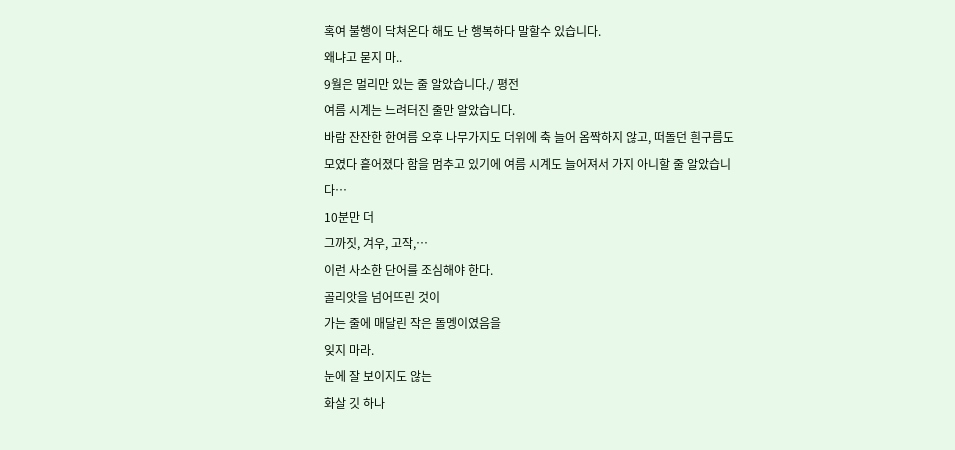혹여 불행이 닥쳐온다 해도 난 행복하다 말할수 있습니다.
왜냐고 묻지 마..
9월은 멀리만 있는 줄 알았습니다./ 평전
여름 시계는 느려터진 줄만 알았습니다.
바람 잔잔한 한여름 오후 나무가지도 더위에 축 늘어 옴짝하지 않고, 떠돌던 흰구름도 모였다 흩어졌다 함을 멈추고 있기에 여름 시계도 늘어져서 가지 아니할 줄 알았습니다…
10분만 더
그까짓, 겨우, 고작,…
이런 사소한 단어를 조심해야 한다.
골리앗을 넘어뜨린 것이
가는 줄에 매달린 작은 돌멩이였음을
잊지 마라.
눈에 잘 보이지도 않는
화살 깃 하나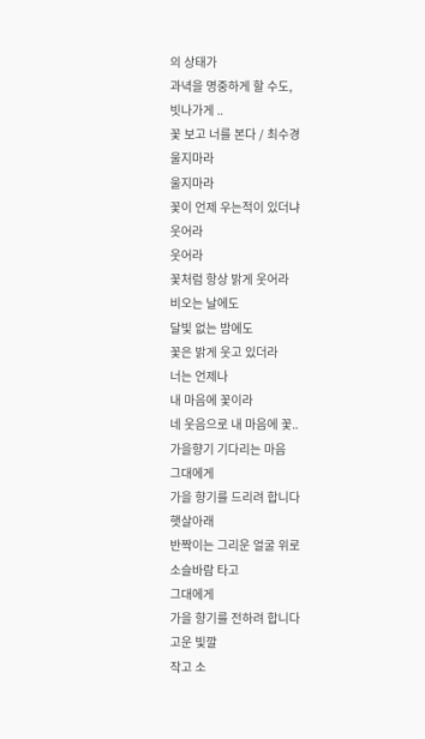의 상태가
과녁을 명중하게 할 수도,
빗나가게 ..
꽃 보고 너를 본다 / 최수경
울지마라
울지마라
꽃이 언제 우는적이 있더냐
웃어라
웃어라
꽃처럼 항상 밝게 웃어라
비오는 날에도
달빛 없는 밤에도
꽃은 밝게 웃고 있더라
너는 언제나
내 마음에 꽃이라
네 웃음으로 내 마음에 꽃..
가을향기 기다리는 마음
그대에게
가을 향기를 드리려 합니다
햇살아래
반짝이는 그리운 얼굴 위로
소슬바람 타고
그대에게
가을 향기를 전하려 합니다
고운 빛깔
작고 소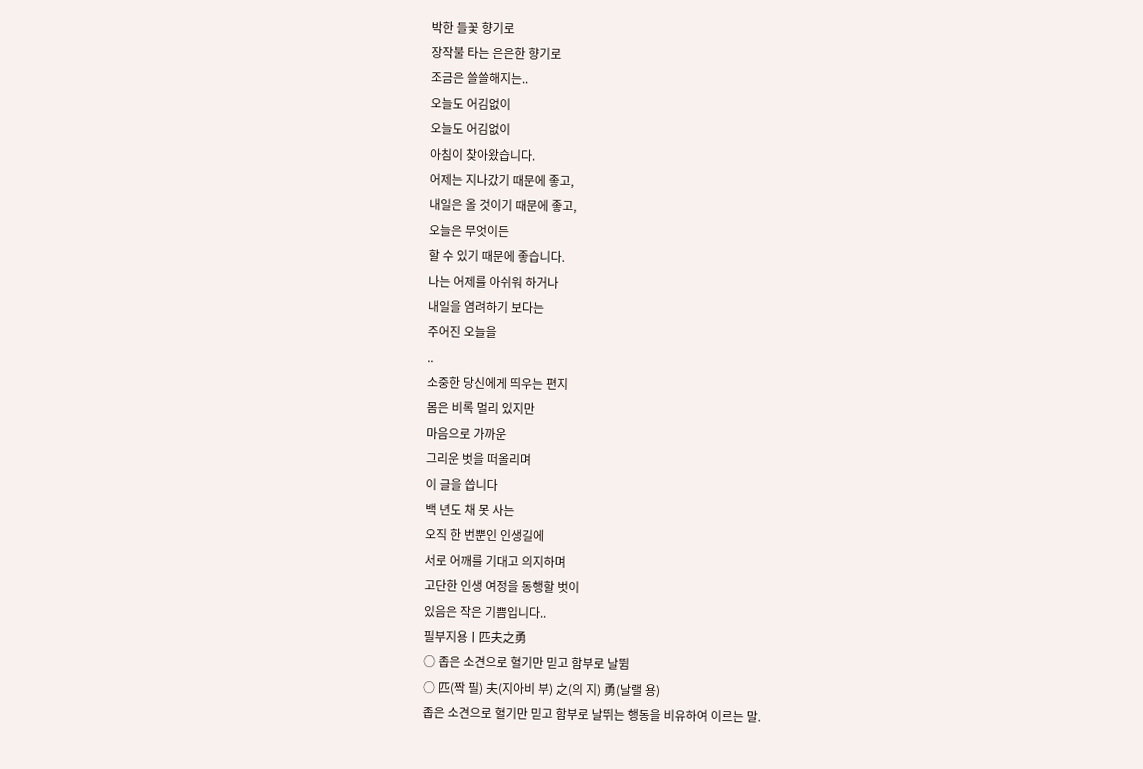박한 들꽃 향기로
장작불 타는 은은한 향기로
조금은 쓸쓸해지는..
오늘도 어김없이
오늘도 어김없이
아침이 찾아왔습니다.
어제는 지나갔기 때문에 좋고,
내일은 올 것이기 때문에 좋고,
오늘은 무엇이든
할 수 있기 때문에 좋습니다.
나는 어제를 아쉬워 하거나
내일을 염려하기 보다는
주어진 오늘을
..
소중한 당신에게 띄우는 편지
몸은 비록 멀리 있지만
마음으로 가까운
그리운 벗을 떠올리며
이 글을 씁니다
백 년도 채 못 사는
오직 한 번뿐인 인생길에
서로 어깨를 기대고 의지하며
고단한 인생 여정을 동행할 벗이
있음은 작은 기쁨입니다..
필부지용ㅣ匹夫之勇
○ 좁은 소견으로 혈기만 믿고 함부로 날뜀
○ 匹(짝 필) 夫(지아비 부) 之(의 지) 勇(날랠 용)
좁은 소견으로 혈기만 믿고 함부로 날뛰는 행동을 비유하여 이르는 말.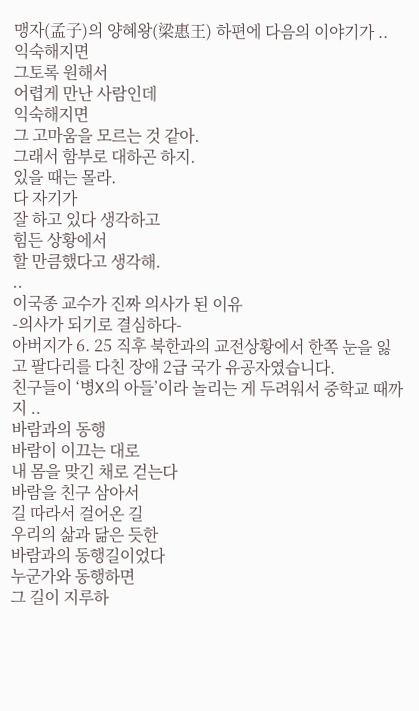맹자(孟子)의 양혜왕(梁惠王) 하편에 다음의 이야기가 ..
익숙해지면
그토록 원해서
어렵게 만난 사람인데
익숙해지면
그 고마움을 모르는 것 같아.
그래서 함부로 대하곤 하지.
있을 때는 몰라.
다 자기가
잘 하고 있다 생각하고
힘든 상황에서
할 만큼했다고 생각해.
..
이국종 교수가 진짜 의사가 된 이유
-의사가 되기로 결심하다-
아버지가 6. 25 직후 북한과의 교전상황에서 한쪽 눈을 잃고 팔다리를 다친 장애 2급 국가 유공자였습니다.
친구들이 ‘병X의 아들’이라 놀리는 게 두려워서 중학교 때까지 ..
바람과의 동행
바람이 이끄는 대로
내 몸을 맞긴 채로 걷는다
바람을 친구 삼아서
길 따라서 걸어온 길
우리의 삶과 닮은 듯한
바람과의 동행길이었다
누군가와 동행하면
그 길이 지루하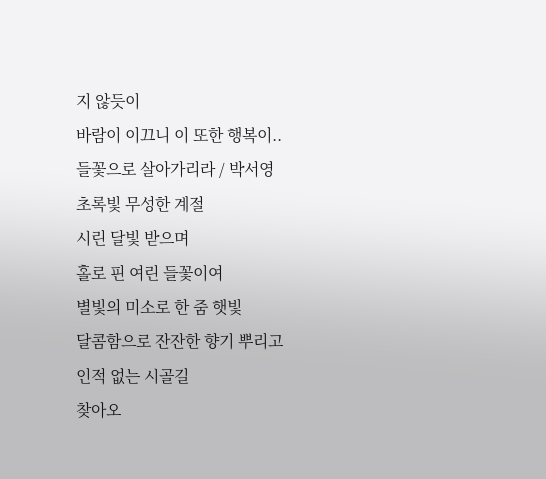지 않듯이
바람이 이끄니 이 또한 행복이..
들꽃으로 살아가리라 / 박서영
초록빛 무성한 계절
시린 달빛 받으며
홀로 핀 여린 들꽃이여
별빛의 미소로 한 줌 햇빛
달콤함으로 잔잔한 향기 뿌리고
인적 없는 시골길
찾아오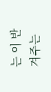는 이 반겨주는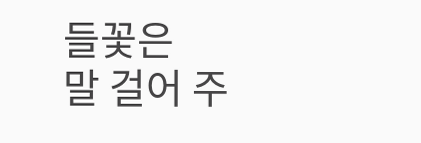들꽃은
말 걸어 주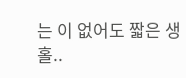는 이 없어도 짧은 생
홀..